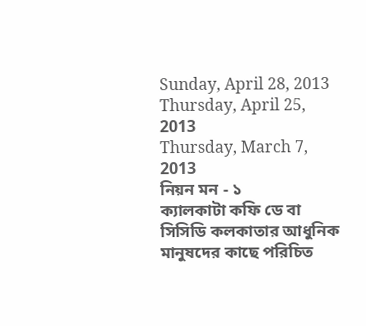Sunday, April 28, 2013
Thursday, April 25, 2013
Thursday, March 7, 2013
নিয়ন মন - ১
ক্যালকাটা কফি ডে বা সিসিডি কলকাতার আধুনিক মানুষদের কাছে পরিচিত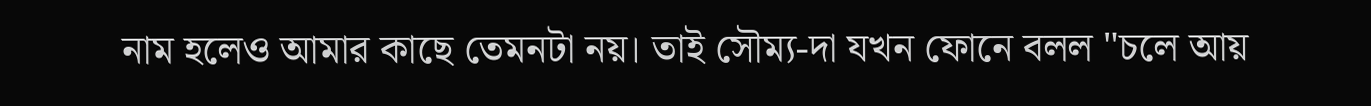নাম হলেও আমার কাছে তেমনটা নয়। তাই সৌম্য-দা যখন ফোনে বলল "চলে আয়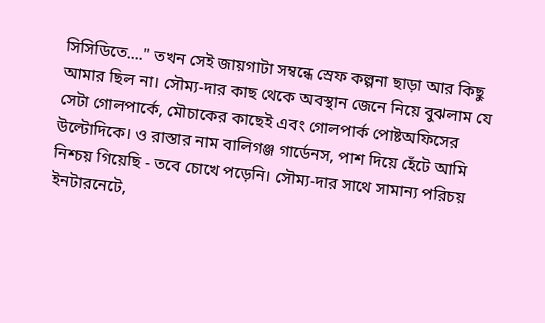সিসিডিতে...." তখন সেই জায়গাটা সম্বন্ধে স্রেফ কল্পনা ছাড়া আর কিছু আমার ছিল না। সৌম্য-দার কাছ থেকে অবস্থান জেনে নিয়ে বুঝলাম যে সেটা গোলপার্কে, মৌচাকের কাছেই এবং গোলপার্ক পোষ্টঅফিসের উল্টোদিকে। ও রাস্তার নাম বালিগঞ্জ গার্ডেনস, পাশ দিয়ে হেঁটে আমি নিশ্চয় গিয়েছি - তবে চোখে পড়েনি। সৌম্য-দার সাথে সামান্য পরিচয় ইনটারনেটে,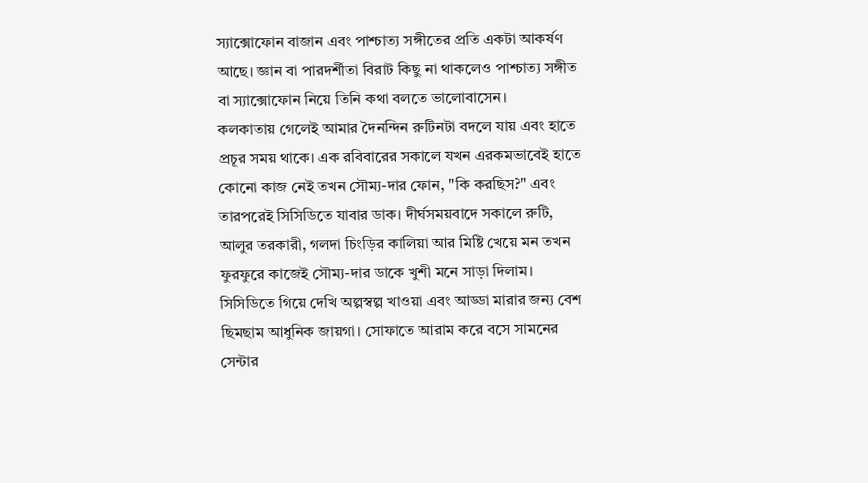স্যাক্সোফোন বাজান এবং পাশ্চাত্য সঙ্গীতের প্রতি একটা আকর্ষণ আছে। জ্ঞান বা পারদর্শীতা বিরাট কিছু না থাকলেও পাশ্চাত্য সঙ্গীত বা স্যাক্সোফোন নিয়ে তিনি কথা বলতে ভালোবাসেন।
কলকাতায় গেলেই আমার দৈনন্দিন রুটিনটা বদলে যায় এবং হাতে প্রচূর সময় থাকে। এক রবিবারের সকালে যখন এরকমভাবেই হাতে কোনো কাজ নেই তখন সৌম্য-দার ফোন, "কি করছিস?" এবং তারপরেই সিসিডিতে যাবার ডাক। দীর্ঘসময়বাদে সকালে রুটি, আলুর তরকারী, গলদা চিংড়ির কালিয়া আর মিষ্টি খেয়ে মন তখন ফুরফুরে কাজেই সৌম্য-দার ডাকে খুশী মনে সাড়া দিলাম। সিসিডিতে গিয়ে দেখি অল্পস্বল্প খাওয়া এবং আড্ডা মারার জন্য বেশ ছিমছাম আধুনিক জায়গা। সোফাতে আরাম করে বসে সামনের সেন্টার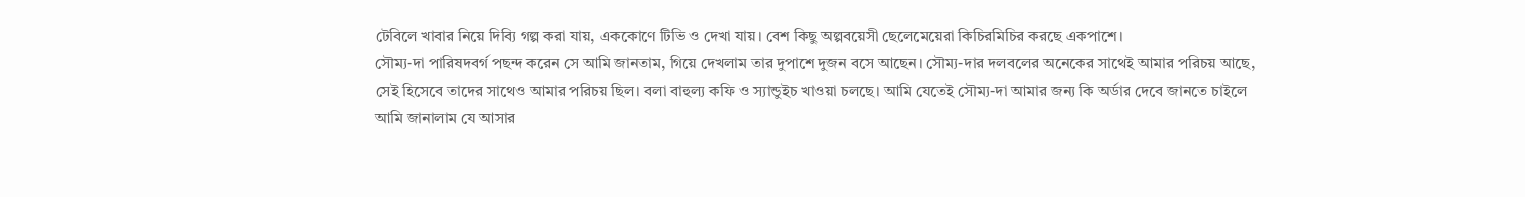টেবিলে খাবার নিয়ে দিব্যি গল্প করা যায়, এককোণে টিভি ও দেখা যায়। বেশ কিছু অল্পবয়েসী ছেলেমেয়েরা কিচিরমিচির করছে একপাশে।
সৌম্য-দা পারিষদবর্গ পছন্দ করেন সে আমি জানতাম, গিয়ে দেখলাম তার দুপাশে দুজন বসে আছেন। সৌম্য-দার দলবলের অনেকের সাথেই আমার পরিচয় আছে, সেই হিসেবে তাদের সাথেও আমার পরিচয় ছিল। বলা বাহুল্য কফি ও স্যান্ডুইচ খাওয়া চলছে। আমি যেতেই সৌম্য-দা আমার জন্য কি অর্ডার দেবে জানতে চাইলে আমি জানালাম যে আসার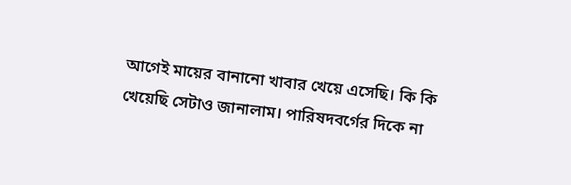আগেই মায়ের বানানো খাবার খেয়ে এসেছি। কি কি খেয়েছি সেটাও জানালাম। পারিষদবর্গের দিকে না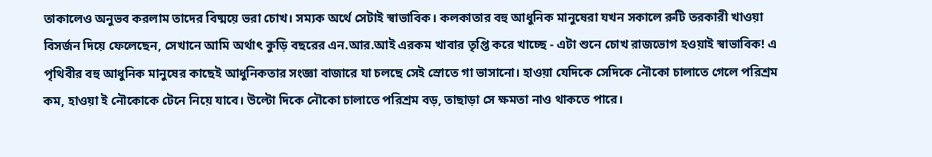তাকালেও অনুভব করলাম তাদের বিষ্ময়ে ভরা চোখ। সম্যক অর্থে সেটাই স্বাভাবিক। কলকাতার বহু আধুনিক মানুষেরা যখন সকালে রুটি তরকারী খাওয়া বিসর্জন দিয়ে ফেলেছেন, সেখানে আমি অর্থাৎ কুড়ি বছরের এন.আর.আই এরকম খাবার তৃপ্তি করে খাচ্ছে - এটা শুনে চোখ রাজভোগ হওয়াই স্বাভাবিক! এ পৃথিবীর বহু আধুনিক মানুষের কাছেই আধুনিকতার সংজ্ঞা বাজারে যা চলছে সেই স্রোতে গা ভাসানো। হাওয়া যেদিকে সেদিকে নৌকো চালাতে গেলে পরিশ্রম কম, হাওয়া ই নৌকোকে টেনে নিয়ে যাবে। উল্টো দিকে নৌকো চালাতে পরিশ্রম বড়, তাছাড়া সে ক্ষমতা নাও থাকতে পারে।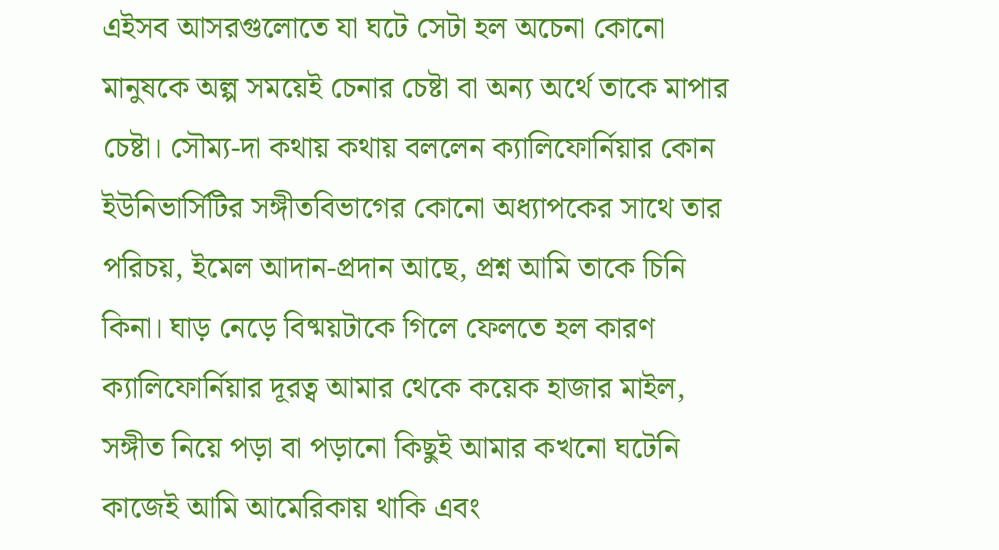এইসব আসরগুলোতে যা ঘটে সেটা হল অচেনা কোনো মানুষকে অল্প সময়েই চেনার চেষ্টা বা অন্য অর্থে তাকে মাপার চেষ্টা। সৌম্য-দা কথায় কথায় বললেন ক্যালিফোর্নিয়ার কোন ইউনিভার্সিটির সঙ্গীতবিভাগের কোনো অধ্যাপকের সাথে তার পরিচয়, ইমেল আদান-প্রদান আছে, প্রশ্ন আমি তাকে চিনি কিনা। ঘাড় নেড়ে বিষ্ময়টাকে গিলে ফেলতে হল কারণ ক্যালিফোর্নিয়ার দূরত্ব আমার থেকে কয়েক হাজার মাইল, সঙ্গীত নিয়ে পড়া বা পড়ানো কিছুই আমার কখনো ঘটেনি কাজেই আমি আমেরিকায় থাকি এবং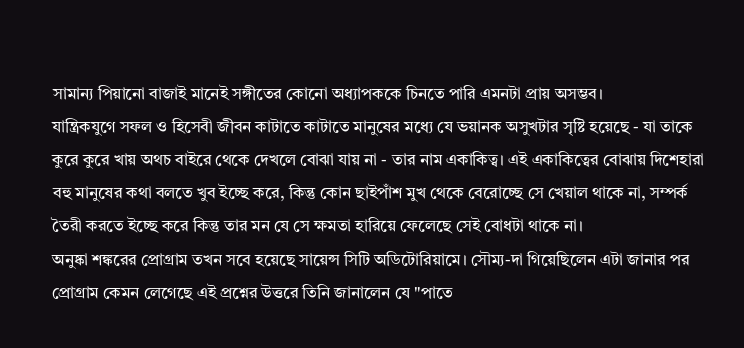সামান্য পিয়ানো বাজাই মানেই সঙ্গীতের কোনো অধ্যাপককে চিনতে পারি এমনটা প্রায় অসম্ভব।
যান্ত্রিকযুগে সফল ও হিসেবী জীবন কাটাতে কাটাতে মানুষের মধ্যে যে ভয়ানক অসুখটার সৃষ্টি হয়েছে - যা তাকে কুরে কুরে খায় অথচ বাইরে থেকে দেখলে বোঝা যায় না - তার নাম একাকিত্ব। এই একাকিত্বের বোঝায় দিশেহারা বহু মানুষের কথা বলতে খুব ইচ্ছে করে, কিন্তু কোন ছাইপাঁশ মুখ থেকে বেরোচ্ছে সে খেয়াল থাকে না, সম্পর্ক তৈরী করতে ইচ্ছে করে কিন্তু তার মন যে সে ক্ষমতা হারিয়ে ফেলেছে সেই বোধটা থাকে না।
অনুষ্কা শঙ্করের প্রোগ্রাম তখন সবে হয়েছে সায়েন্স সিটি অডিটোরিয়ামে। সৌম্য-দা গিয়েছিলেন এটা জানার পর প্রোগ্রাম কেমন লেগেছে এই প্রশ্নের উত্তরে তিনি জানালেন যে "পাতে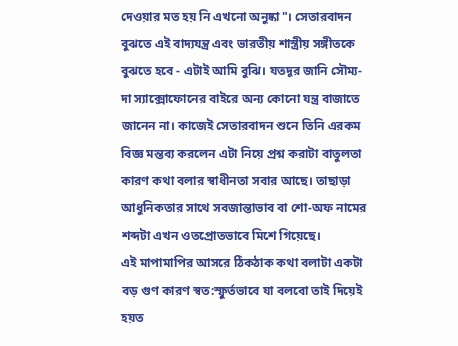দেওয়ার মত হয় নি এখনো অনুষ্কা"। সেতারবাদন বুঝতে এই বাদ্যযন্ত্র এবং ভারতীয় শাস্ত্রীয় সঙ্গীতকে বুঝতে হবে - এটাই আমি বুঝি। যতদূর জানি সৌম্য-দা স্যাক্সোফোনের বাইরে অন্য কোনো যন্ত্র বাজাতে জানেন না। কাজেই সেতারবাদন শুনে তিনি এরকম বিজ্ঞ মন্তব্য করলেন এটা নিয়ে প্রশ্ন করাটা বাতুলতা কারণ কথা বলার স্বাধীনতা সবার আছে। তাছাড়া আধুনিকতার সাথে সবজান্তাভাব বা শো-অফ নামের শব্দটা এখন ওতপ্রোতভাবে মিশে গিয়েছে।
এই মাপামাপির আসরে ঠিকঠাক কথা বলাটা একটা বড় গুণ কারণ স্বত:স্ফুর্তভাবে যা বলবো তাই দিয়েই হয়ত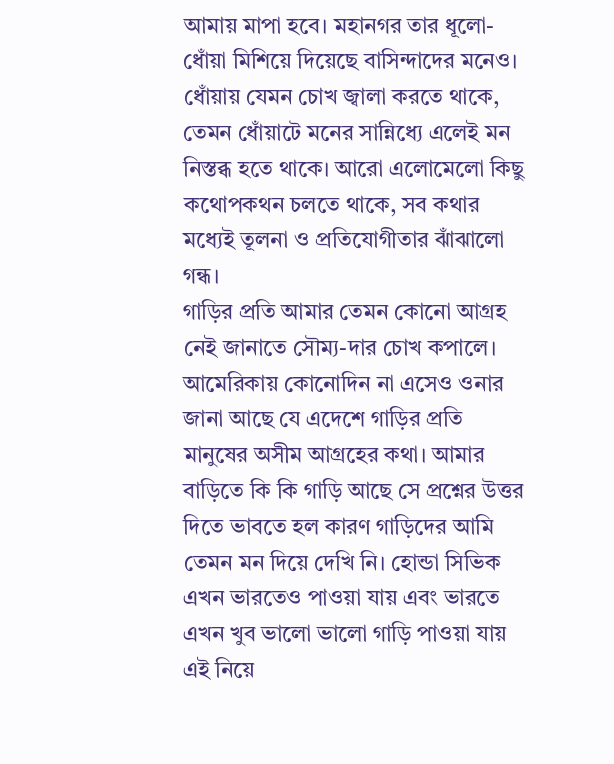আমায় মাপা হবে। মহানগর তার ধূলো-ধোঁয়া মিশিয়ে দিয়েছে বাসিন্দাদের মনেও। ধোঁয়ায় যেমন চোখ জ্বালা করতে থাকে, তেমন ধোঁয়াটে মনের সান্নিধ্যে এলেই মন নিস্তব্ধ হতে থাকে। আরো এলোমেলো কিছু কথোপকথন চলতে থাকে, সব কথার মধ্যেই তূলনা ও প্রতিযোগীতার ঝাঁঝালো গন্ধ।
গাড়ির প্রতি আমার তেমন কোনো আগ্রহ নেই জানাতে সৌম্য-দার চোখ কপালে। আমেরিকায় কোনোদিন না এসেও ওনার জানা আছে যে এদেশে গাড়ির প্রতি মানুষের অসীম আগ্রহের কথা। আমার বাড়িতে কি কি গাড়ি আছে সে প্রশ্নের উত্তর দিতে ভাবতে হল কারণ গাড়িদের আমি তেমন মন দিয়ে দেখি নি। হোন্ডা সিভিক এখন ভারতেও পাওয়া যায় এবং ভারতে এখন খুব ভালো ভালো গাড়ি পাওয়া যায় এই নিয়ে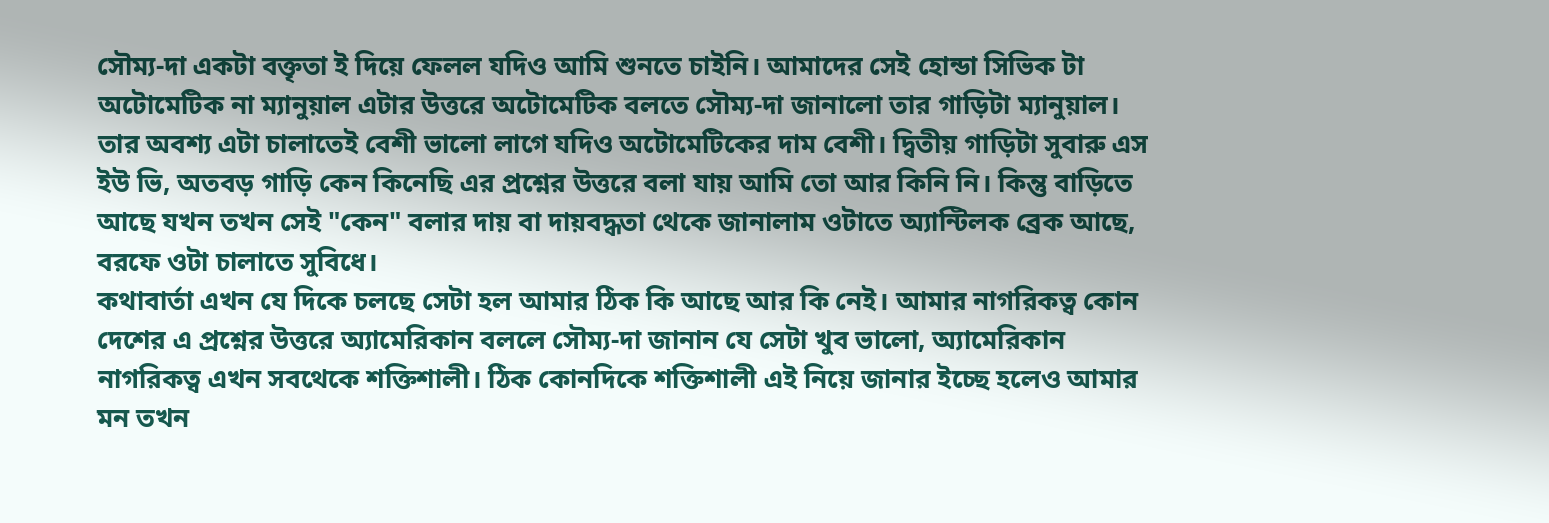সৌম্য-দা একটা বক্তৃতা ই দিয়ে ফেলল যদিও আমি শুনতে চাইনি। আমাদের সেই হোন্ডা সিভিক টা অটোমেটিক না ম্যানুয়াল এটার উত্তরে অটোমেটিক বলতে সৌম্য-দা জানালো তার গাড়িটা ম্যানুয়াল। তার অবশ্য এটা চালাতেই বেশী ভালো লাগে যদিও অটোমেটিকের দাম বেশী। দ্বিতীয় গাড়িটা সুবারু এস ইউ ভি, অতবড় গাড়ি কেন কিনেছি এর প্রশ্নের উত্তরে বলা যায় আমি তো আর কিনি নি। কিন্তু বাড়িতে আছে যখন তখন সেই "কেন" বলার দায় বা দায়বদ্ধতা থেকে জানালাম ওটাতে অ্যান্টিলক ব্রেক আছে, বরফে ওটা চালাতে সুবিধে।
কথাবার্তা এখন যে দিকে চলছে সেটা হল আমার ঠিক কি আছে আর কি নেই। আমার নাগরিকত্ব কোন দেশের এ প্রশ্নের উত্তরে অ্যামেরিকান বললে সৌম্য-দা জানান যে সেটা খুব ভালো, অ্যামেরিকান নাগরিকত্ব এখন সবথেকে শক্তিশালী। ঠিক কোনদিকে শক্তিশালী এই নিয়ে জানার ইচ্ছে হলেও আমার মন তখন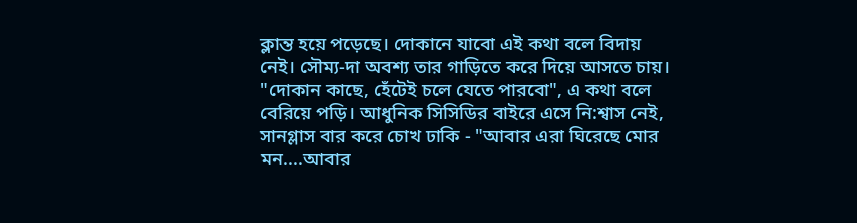ক্লান্ত হয়ে পড়েছে। দোকানে যাবো এই কথা বলে বিদায় নেই। সৌম্য-দা অবশ্য তার গাড়িতে করে দিয়ে আসতে চায়। "দোকান কাছে, হেঁটেই চলে যেতে পারবো", এ কথা বলে বেরিয়ে পড়ি। আধুনিক সিসিডির বাইরে এসে নি:শ্বাস নেই, সানগ্লাস বার করে চোখ ঢাকি - "আবার এরা ঘিরেছে মোর মন....আবার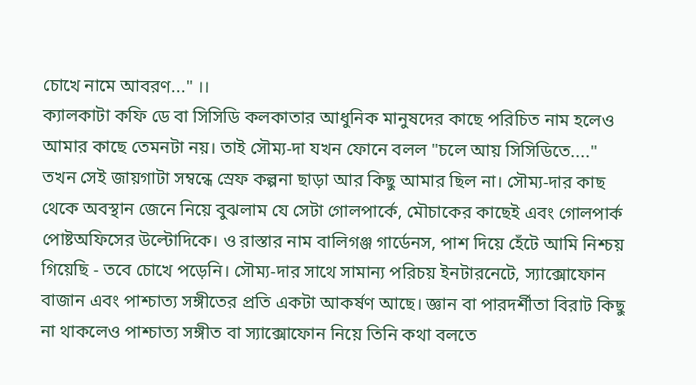চোখে নামে আবরণ..." ।।
ক্যালকাটা কফি ডে বা সিসিডি কলকাতার আধুনিক মানুষদের কাছে পরিচিত নাম হলেও আমার কাছে তেমনটা নয়। তাই সৌম্য-দা যখন ফোনে বলল "চলে আয় সিসিডিতে...." তখন সেই জায়গাটা সম্বন্ধে স্রেফ কল্পনা ছাড়া আর কিছু আমার ছিল না। সৌম্য-দার কাছ থেকে অবস্থান জেনে নিয়ে বুঝলাম যে সেটা গোলপার্কে, মৌচাকের কাছেই এবং গোলপার্ক পোষ্টঅফিসের উল্টোদিকে। ও রাস্তার নাম বালিগঞ্জ গার্ডেনস, পাশ দিয়ে হেঁটে আমি নিশ্চয় গিয়েছি - তবে চোখে পড়েনি। সৌম্য-দার সাথে সামান্য পরিচয় ইনটারনেটে, স্যাক্সোফোন বাজান এবং পাশ্চাত্য সঙ্গীতের প্রতি একটা আকর্ষণ আছে। জ্ঞান বা পারদর্শীতা বিরাট কিছু না থাকলেও পাশ্চাত্য সঙ্গীত বা স্যাক্সোফোন নিয়ে তিনি কথা বলতে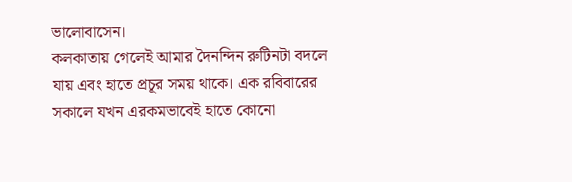ভালোবাসেন।
কলকাতায় গেলেই আমার দৈনন্দিন রুটিনটা বদলে যায় এবং হাতে প্রচূর সময় থাকে। এক রবিবারের সকালে যখন এরকমভাবেই হাতে কোনো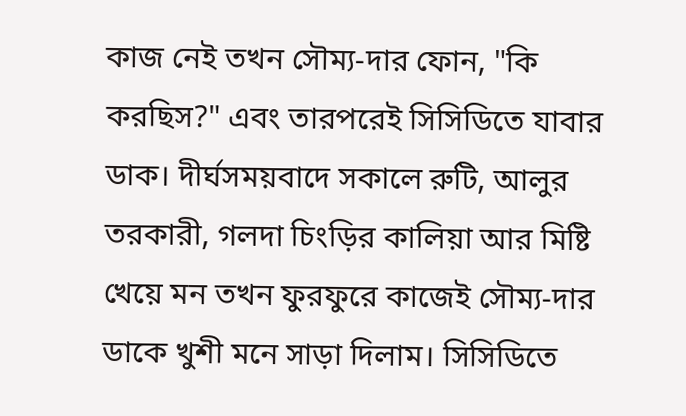কাজ নেই তখন সৌম্য-দার ফোন, "কি করছিস?" এবং তারপরেই সিসিডিতে যাবার ডাক। দীর্ঘসময়বাদে সকালে রুটি, আলুর তরকারী, গলদা চিংড়ির কালিয়া আর মিষ্টি খেয়ে মন তখন ফুরফুরে কাজেই সৌম্য-দার ডাকে খুশী মনে সাড়া দিলাম। সিসিডিতে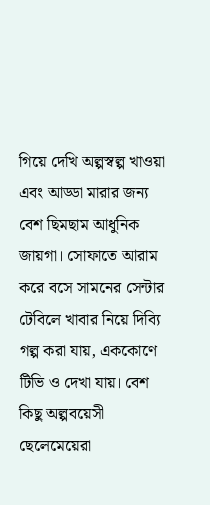গিয়ে দেখি অল্পস্বল্প খাওয়া এবং আড্ডা মারার জন্য বেশ ছিমছাম আধুনিক জায়গা। সোফাতে আরাম করে বসে সামনের সেন্টার টেবিলে খাবার নিয়ে দিব্যি গল্প করা যায়, এককোণে টিভি ও দেখা যায়। বেশ কিছু অল্পবয়েসী ছেলেমেয়েরা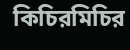কিচিরমিচির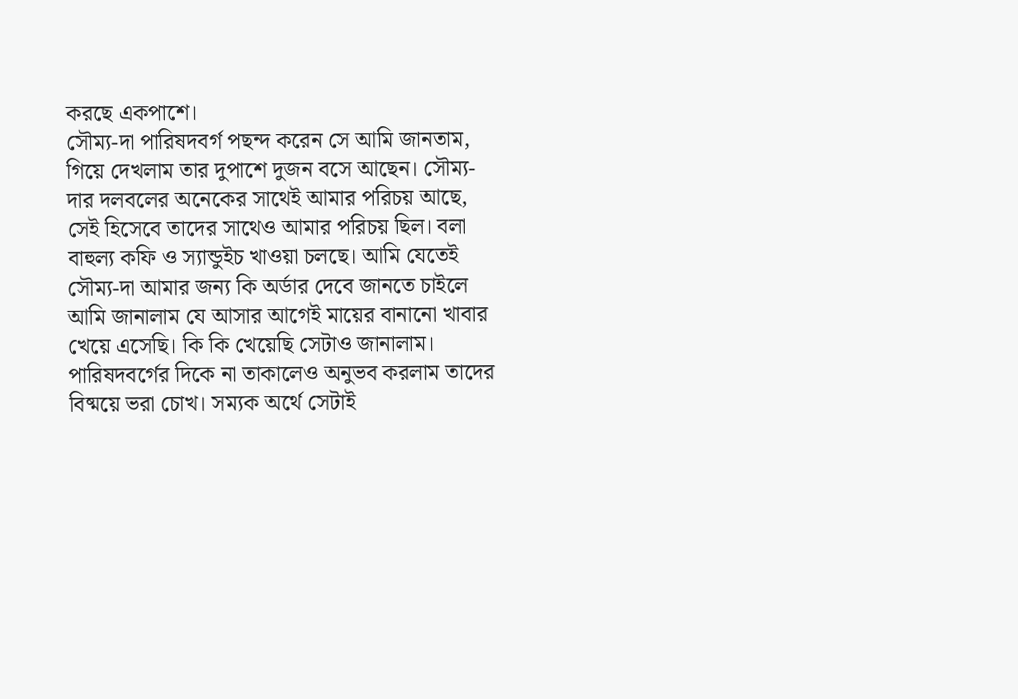করছে একপাশে।
সৌম্য-দা পারিষদবর্গ পছন্দ করেন সে আমি জানতাম, গিয়ে দেখলাম তার দুপাশে দুজন বসে আছেন। সৌম্য-দার দলবলের অনেকের সাথেই আমার পরিচয় আছে, সেই হিসেবে তাদের সাথেও আমার পরিচয় ছিল। বলা বাহুল্য কফি ও স্যান্ডুইচ খাওয়া চলছে। আমি যেতেই সৌম্য-দা আমার জন্য কি অর্ডার দেবে জানতে চাইলে আমি জানালাম যে আসার আগেই মায়ের বানানো খাবার খেয়ে এসেছি। কি কি খেয়েছি সেটাও জানালাম। পারিষদবর্গের দিকে না তাকালেও অনুভব করলাম তাদের বিষ্ময়ে ভরা চোখ। সম্যক অর্থে সেটাই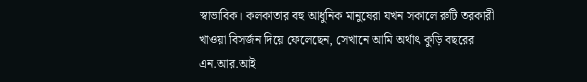স্বাভাবিক। কলকাতার বহু আধুনিক মানুষেরা যখন সকালে রুটি তরকারী খাওয়া বিসর্জন দিয়ে ফেলেছেন, সেখানে আমি অর্থাৎ কুড়ি বছরের এন.আর.আই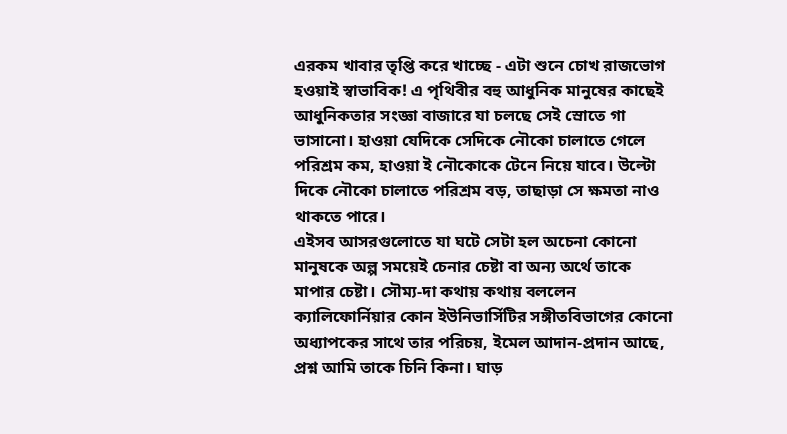এরকম খাবার তৃপ্তি করে খাচ্ছে - এটা শুনে চোখ রাজভোগ হওয়াই স্বাভাবিক! এ পৃথিবীর বহু আধুনিক মানুষের কাছেই আধুনিকতার সংজ্ঞা বাজারে যা চলছে সেই স্রোতে গা ভাসানো। হাওয়া যেদিকে সেদিকে নৌকো চালাতে গেলে পরিশ্রম কম, হাওয়া ই নৌকোকে টেনে নিয়ে যাবে। উল্টো দিকে নৌকো চালাতে পরিশ্রম বড়, তাছাড়া সে ক্ষমতা নাও থাকতে পারে।
এইসব আসরগুলোতে যা ঘটে সেটা হল অচেনা কোনো মানুষকে অল্প সময়েই চেনার চেষ্টা বা অন্য অর্থে তাকে মাপার চেষ্টা। সৌম্য-দা কথায় কথায় বললেন ক্যালিফোর্নিয়ার কোন ইউনিভার্সিটির সঙ্গীতবিভাগের কোনো অধ্যাপকের সাথে তার পরিচয়, ইমেল আদান-প্রদান আছে, প্রশ্ন আমি তাকে চিনি কিনা। ঘাড়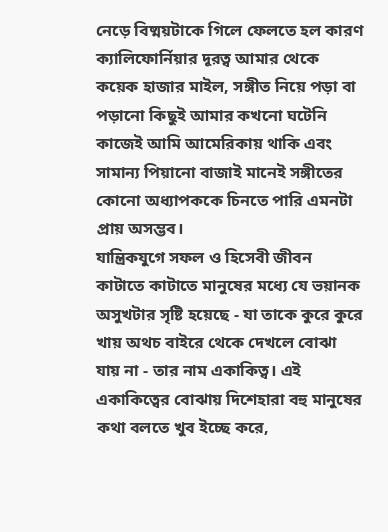নেড়ে বিষ্ময়টাকে গিলে ফেলতে হল কারণ ক্যালিফোর্নিয়ার দূরত্ব আমার থেকে কয়েক হাজার মাইল, সঙ্গীত নিয়ে পড়া বা পড়ানো কিছুই আমার কখনো ঘটেনি কাজেই আমি আমেরিকায় থাকি এবং সামান্য পিয়ানো বাজাই মানেই সঙ্গীতের কোনো অধ্যাপককে চিনতে পারি এমনটা প্রায় অসম্ভব।
যান্ত্রিকযুগে সফল ও হিসেবী জীবন কাটাতে কাটাতে মানুষের মধ্যে যে ভয়ানক অসুখটার সৃষ্টি হয়েছে - যা তাকে কুরে কুরে খায় অথচ বাইরে থেকে দেখলে বোঝা যায় না - তার নাম একাকিত্ব। এই একাকিত্বের বোঝায় দিশেহারা বহু মানুষের কথা বলতে খুব ইচ্ছে করে,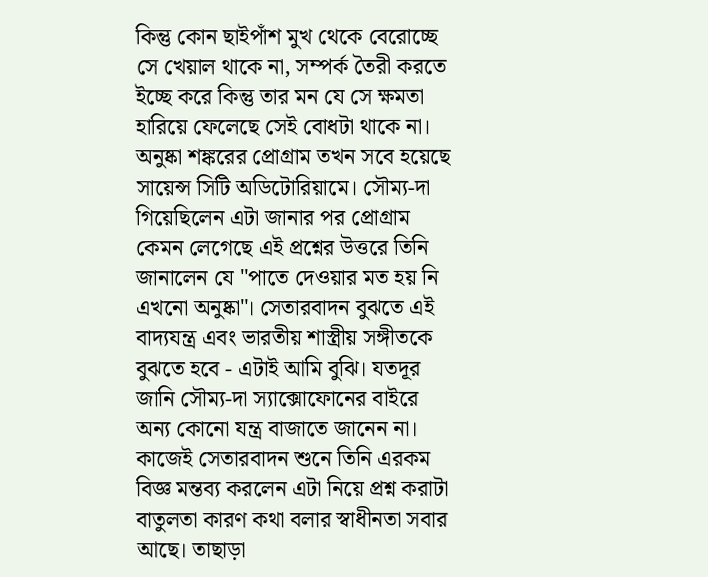কিন্তু কোন ছাইপাঁশ মুখ থেকে বেরোচ্ছে সে খেয়াল থাকে না, সম্পর্ক তৈরী করতে ইচ্ছে করে কিন্তু তার মন যে সে ক্ষমতা হারিয়ে ফেলেছে সেই বোধটা থাকে না।
অনুষ্কা শঙ্করের প্রোগ্রাম তখন সবে হয়েছে সায়েন্স সিটি অডিটোরিয়ামে। সৌম্য-দা গিয়েছিলেন এটা জানার পর প্রোগ্রাম কেমন লেগেছে এই প্রশ্নের উত্তরে তিনি জানালেন যে "পাতে দেওয়ার মত হয় নি এখনো অনুষ্কা"। সেতারবাদন বুঝতে এই বাদ্যযন্ত্র এবং ভারতীয় শাস্ত্রীয় সঙ্গীতকে বুঝতে হবে - এটাই আমি বুঝি। যতদূর জানি সৌম্য-দা স্যাক্সোফোনের বাইরে অন্য কোনো যন্ত্র বাজাতে জানেন না। কাজেই সেতারবাদন শুনে তিনি এরকম বিজ্ঞ মন্তব্য করলেন এটা নিয়ে প্রশ্ন করাটা বাতুলতা কারণ কথা বলার স্বাধীনতা সবার আছে। তাছাড়া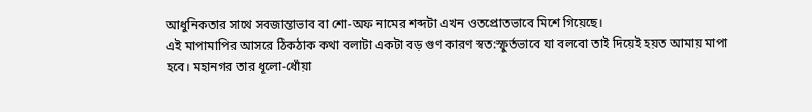আধুনিকতার সাথে সবজান্তাভাব বা শো-অফ নামের শব্দটা এখন ওতপ্রোতভাবে মিশে গিয়েছে।
এই মাপামাপির আসরে ঠিকঠাক কথা বলাটা একটা বড় গুণ কারণ স্বত:স্ফুর্তভাবে যা বলবো তাই দিয়েই হয়ত আমায় মাপা হবে। মহানগর তার ধূলো-ধোঁয়া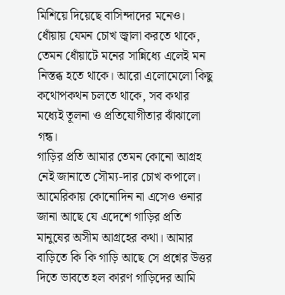মিশিয়ে দিয়েছে বাসিন্দাদের মনেও। ধোঁয়ায় যেমন চোখ জ্বালা করতে থাকে, তেমন ধোঁয়াটে মনের সান্নিধ্যে এলেই মন নিস্তব্ধ হতে থাকে। আরো এলোমেলো কিছু কথোপকথন চলতে থাকে, সব কথার মধ্যেই তূলনা ও প্রতিযোগীতার ঝাঁঝালো গন্ধ।
গাড়ির প্রতি আমার তেমন কোনো আগ্রহ নেই জানাতে সৌম্য-দার চোখ কপালে। আমেরিকায় কোনোদিন না এসেও ওনার জানা আছে যে এদেশে গাড়ির প্রতি মানুষের অসীম আগ্রহের কথা। আমার বাড়িতে কি কি গাড়ি আছে সে প্রশ্নের উত্তর দিতে ভাবতে হল কারণ গাড়িদের আমি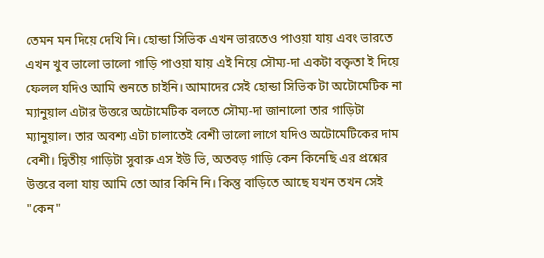তেমন মন দিয়ে দেখি নি। হোন্ডা সিভিক এখন ভারতেও পাওয়া যায় এবং ভারতে এখন খুব ভালো ভালো গাড়ি পাওয়া যায় এই নিয়ে সৌম্য-দা একটা বক্তৃতা ই দিয়ে ফেলল যদিও আমি শুনতে চাইনি। আমাদের সেই হোন্ডা সিভিক টা অটোমেটিক না ম্যানুয়াল এটার উত্তরে অটোমেটিক বলতে সৌম্য-দা জানালো তার গাড়িটা ম্যানুয়াল। তার অবশ্য এটা চালাতেই বেশী ভালো লাগে যদিও অটোমেটিকের দাম বেশী। দ্বিতীয় গাড়িটা সুবারু এস ইউ ভি, অতবড় গাড়ি কেন কিনেছি এর প্রশ্নের উত্তরে বলা যায় আমি তো আর কিনি নি। কিন্তু বাড়িতে আছে যখন তখন সেই "কেন"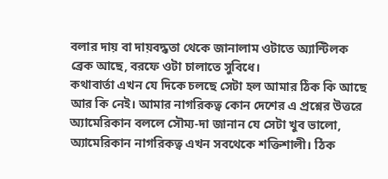বলার দায় বা দায়বদ্ধতা থেকে জানালাম ওটাতে অ্যান্টিলক ব্রেক আছে, বরফে ওটা চালাতে সুবিধে।
কথাবার্তা এখন যে দিকে চলছে সেটা হল আমার ঠিক কি আছে আর কি নেই। আমার নাগরিকত্ব কোন দেশের এ প্রশ্নের উত্তরে অ্যামেরিকান বললে সৌম্য-দা জানান যে সেটা খুব ভালো, অ্যামেরিকান নাগরিকত্ব এখন সবথেকে শক্তিশালী। ঠিক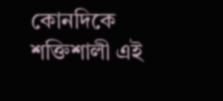কোনদিকে শক্তিশালী এই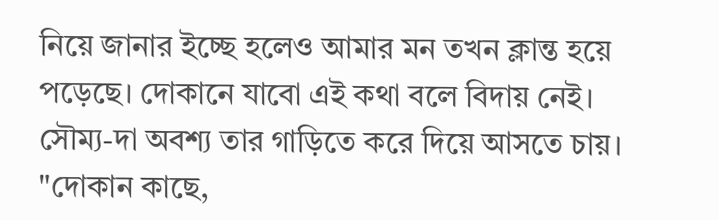নিয়ে জানার ইচ্ছে হলেও আমার মন তখন ক্লান্ত হয়ে পড়েছে। দোকানে যাবো এই কথা বলে বিদায় নেই। সৌম্য-দা অবশ্য তার গাড়িতে করে দিয়ে আসতে চায়। "দোকান কাছে,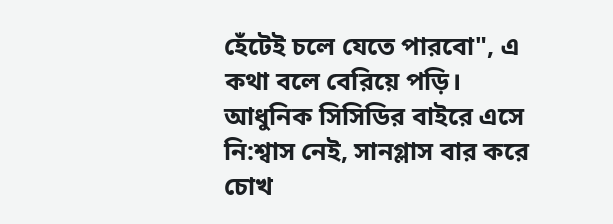হেঁটেই চলে যেতে পারবো", এ কথা বলে বেরিয়ে পড়ি। আধুনিক সিসিডির বাইরে এসে নি:শ্বাস নেই, সানগ্লাস বার করে চোখ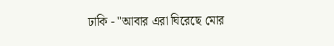ঢাকি - "আবার এরা ঘিরেছে মোর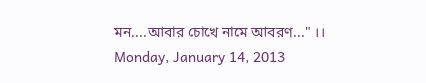মন....আবার চোখে নামে আবরণ..." ।।
Monday, January 14, 2013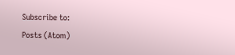Subscribe to:
Posts (Atom)